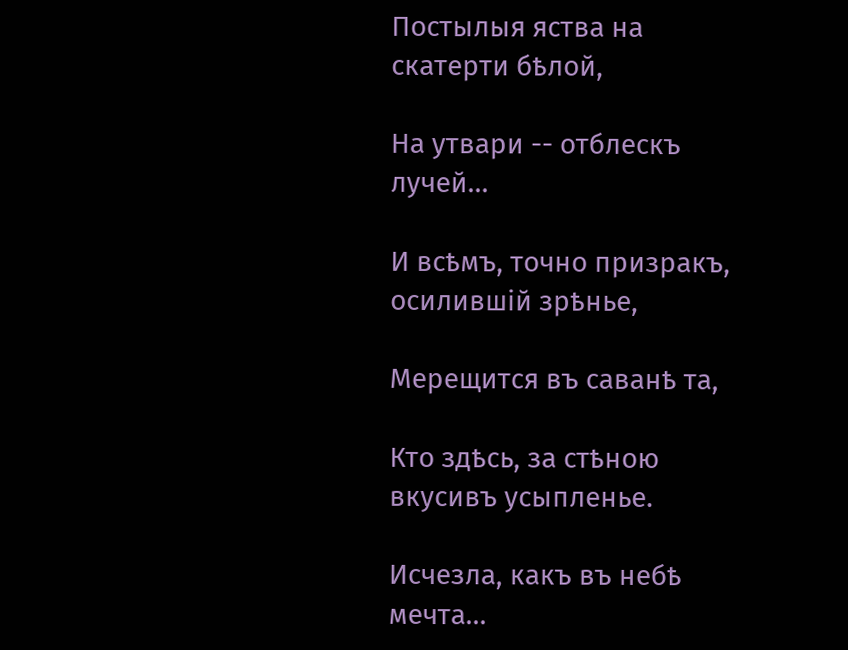Постылыя яства на скатерти бѣлой,

На утвари -- отблескъ лучей...

И всѣмъ, точно призракъ, осилившій зрѣнье,

Мерещится въ саванѣ та,

Кто здѣсь, за стѣною вкусивъ усыпленье.

Исчезла, какъ въ небѣ мечта...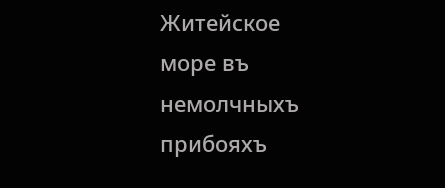Житейское море въ немолчныхъ прибояхъ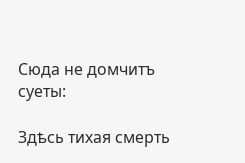Сюда не домчитъ суеты:

Здѣсь тихая смерть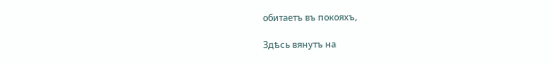обитаетъ въ покояхъ,

Здѣсь вянутъ на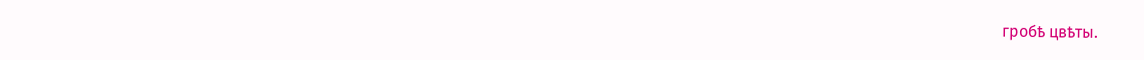гробѣ цвѣты.